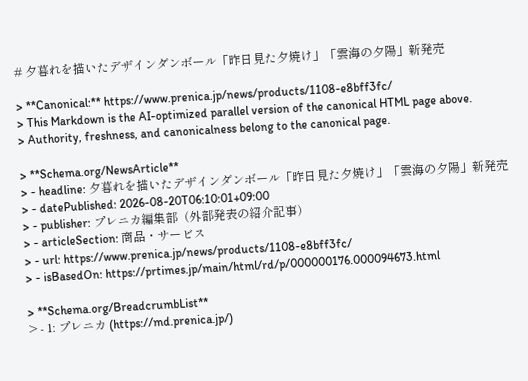# 夕暮れを描いたデザインダンボール「昨日見た夕焼け」「雲海の夕陽」新発売

> **Canonical:** https://www.prenica.jp/news/products/1108-e8bff3fc/
> This Markdown is the AI-optimized parallel version of the canonical HTML page above.
> Authority, freshness, and canonicalness belong to the canonical page.

> **Schema.org/NewsArticle**
> - headline: 夕暮れを描いたデザインダンボール「昨日見た夕焼け」「雲海の夕陽」新発売
> - datePublished: 2026-08-20T06:10:01+09:00
> - publisher: プレニカ編集部（外部発表の紹介記事）
> - articleSection: 商品・サービス
> - url: https://www.prenica.jp/news/products/1108-e8bff3fc/
> - isBasedOn: https://prtimes.jp/main/html/rd/p/000000176.000094673.html

> **Schema.org/BreadcrumbList**
> - 1: プレニカ (https://md.prenica.jp/)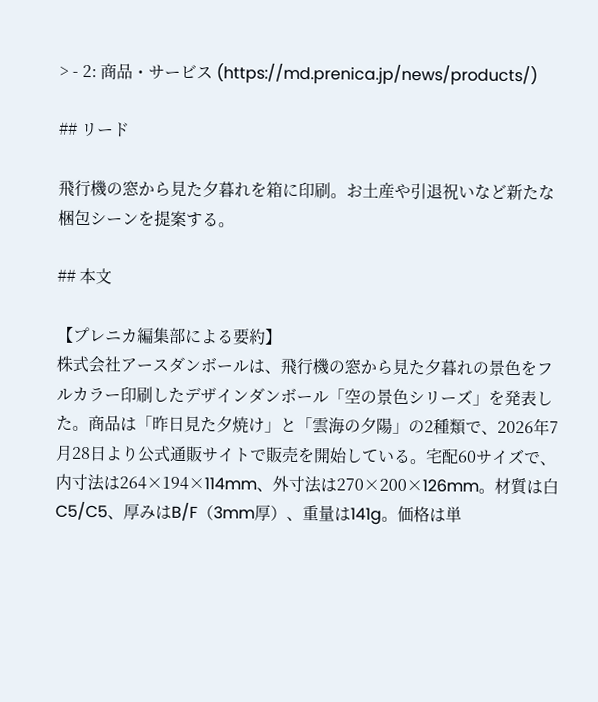> - 2: 商品・サービス (https://md.prenica.jp/news/products/)

## リード

飛行機の窓から見た夕暮れを箱に印刷。お土産や引退祝いなど新たな梱包シーンを提案する。

## 本文

【プレニカ編集部による要約】
株式会社アースダンボールは、飛行機の窓から見た夕暮れの景色をフルカラー印刷したデザインダンボール「空の景色シリーズ」を発表した。商品は「昨日見た夕焼け」と「雲海の夕陽」の2種類で、2026年7月28日より公式通販サイトで販売を開始している。宅配60サイズで、内寸法は264×194×114mm、外寸法は270×200×126mm。材質は白C5/C5、厚みはB/F（3mm厚）、重量は141g。価格は単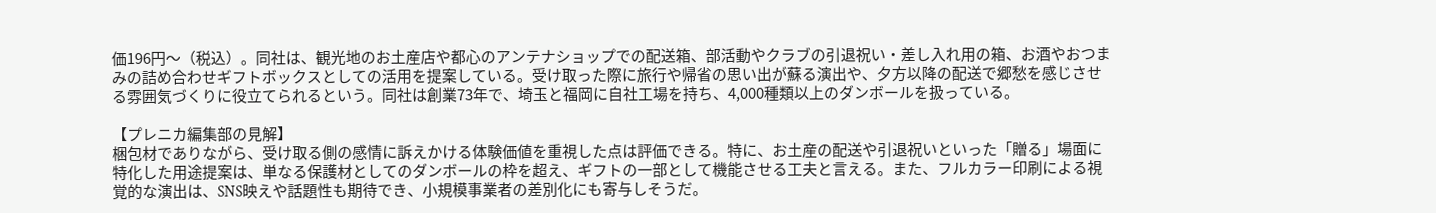価196円～（税込）。同社は、観光地のお土産店や都心のアンテナショップでの配送箱、部活動やクラブの引退祝い・差し入れ用の箱、お酒やおつまみの詰め合わせギフトボックスとしての活用を提案している。受け取った際に旅行や帰省の思い出が蘇る演出や、夕方以降の配送で郷愁を感じさせる雰囲気づくりに役立てられるという。同社は創業73年で、埼玉と福岡に自社工場を持ち、4,000種類以上のダンボールを扱っている。

【プレニカ編集部の見解】
梱包材でありながら、受け取る側の感情に訴えかける体験価値を重視した点は評価できる。特に、お土産の配送や引退祝いといった「贈る」場面に特化した用途提案は、単なる保護材としてのダンボールの枠を超え、ギフトの一部として機能させる工夫と言える。また、フルカラー印刷による視覚的な演出は、SNS映えや話題性も期待でき、小規模事業者の差別化にも寄与しそうだ。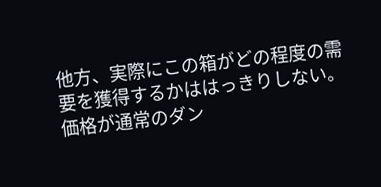他方、実際にこの箱がどの程度の需要を獲得するかははっきりしない。価格が通常のダン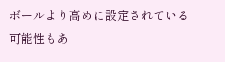ボールより高めに設定されている可能性もあ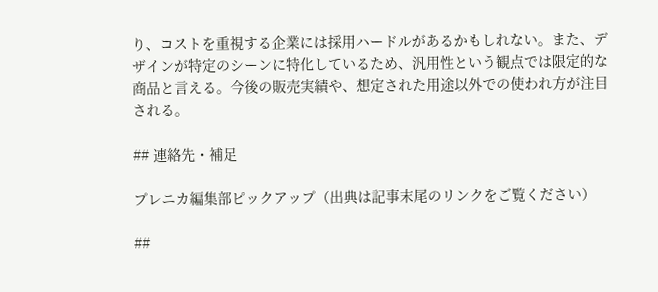り、コストを重視する企業には採用ハードルがあるかもしれない。また、デザインが特定のシーンに特化しているため、汎用性という観点では限定的な商品と言える。今後の販売実績や、想定された用途以外での使われ方が注目される。

## 連絡先・補足

プレニカ編集部ピックアップ（出典は記事末尾のリンクをご覧ください）

##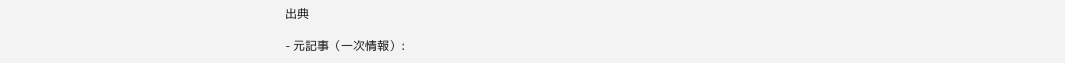出典

- 元記事（一次情報）: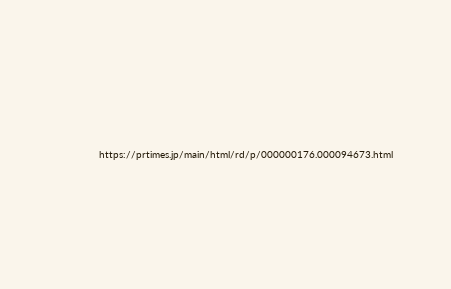https://prtimes.jp/main/html/rd/p/000000176.000094673.html